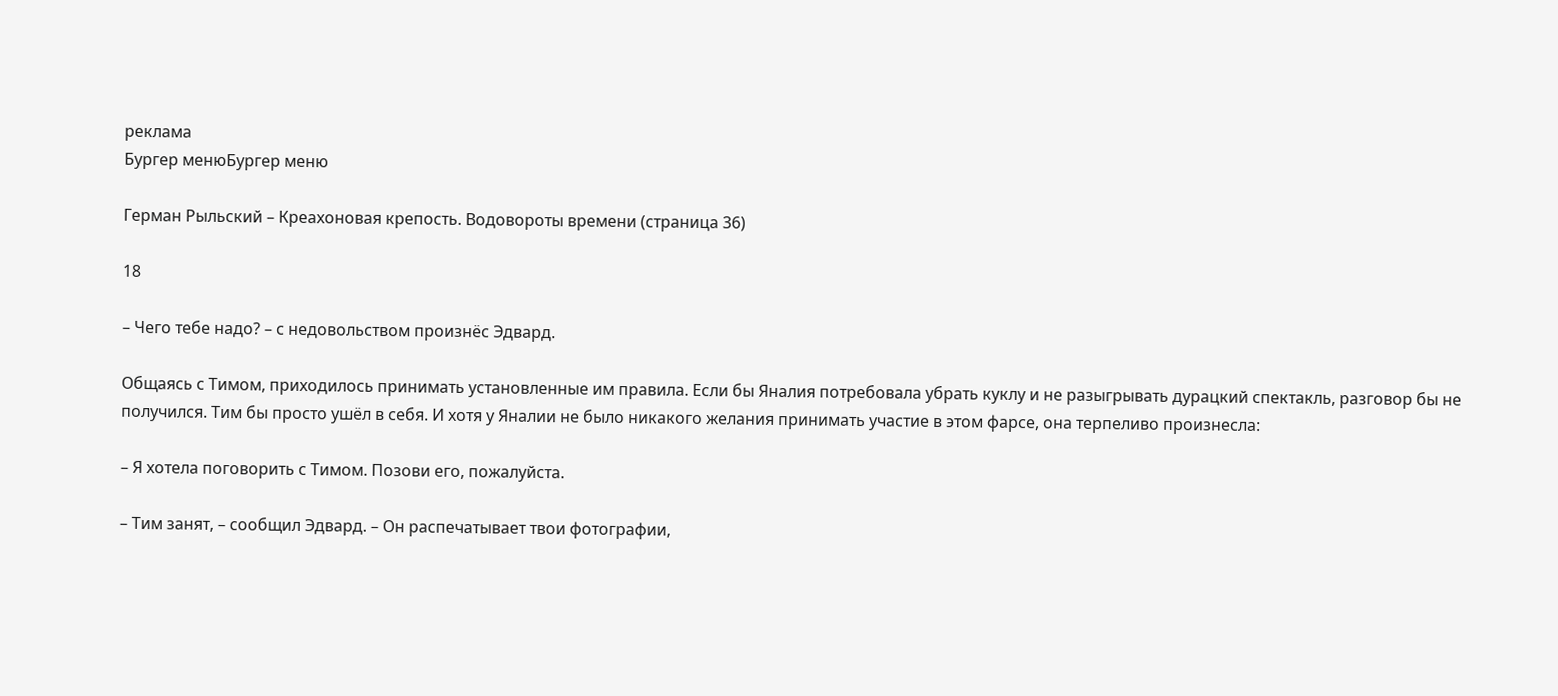реклама
Бургер менюБургер меню

Герман Рыльский – Креахоновая крепость. Водовороты времени (страница 36)

18

– Чего тебе надо? – с недовольством произнёс Эдвард.

Общаясь с Тимом, приходилось принимать установленные им правила. Если бы Яналия потребовала убрать куклу и не разыгрывать дурацкий спектакль, разговор бы не получился. Тим бы просто ушёл в себя. И хотя у Яналии не было никакого желания принимать участие в этом фарсе, она терпеливо произнесла:

– Я хотела поговорить с Тимом. Позови его, пожалуйста.

– Тим занят, – сообщил Эдвард. – Он распечатывает твои фотографии,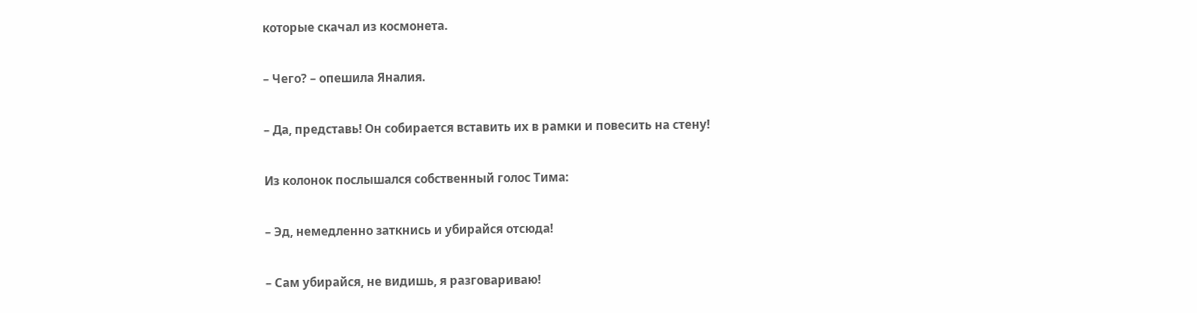которые скачал из космонета.

– Чего? – опешила Яналия.

– Да, представь! Он собирается вставить их в рамки и повесить на стену!

Из колонок послышался собственный голос Тима:

– Эд, немедленно заткнись и убирайся отсюда!

– Сам убирайся, не видишь, я разговариваю!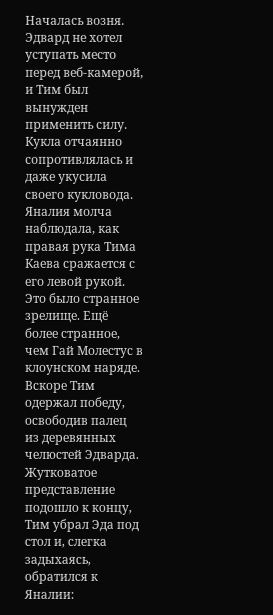Началась возня. Эдвард не хотел уступать место перед веб-камерой, и Тим был вынужден применить силу. Кукла отчаянно сопротивлялась и даже укусила своего кукловода. Яналия молча наблюдала, как правая рука Тима Каева сражается с его левой рукой. Это было странное зрелище. Ещё более странное, чем Гай Молестус в клоунском наряде. Вскоре Тим одержал победу, освободив палец из деревянных челюстей Эдварда. Жутковатое представление подошло к концу, Тим убрал Эда под стол и, слегка задыхаясь, обратился к Яналии: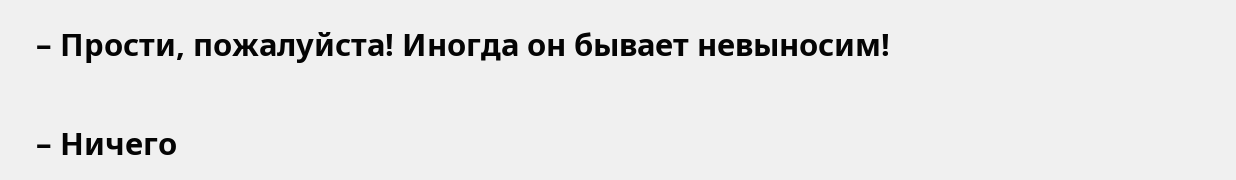– Прости, пожалуйста! Иногда он бывает невыносим!

– Ничего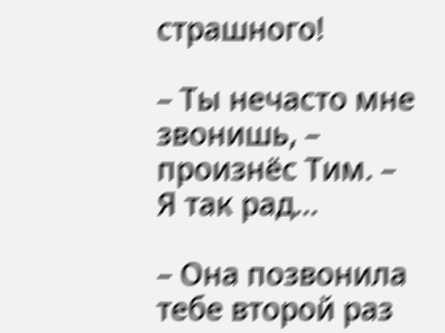страшного!

– Ты нечасто мне звонишь, – произнёс Тим. – Я так рад…

– Она позвонила тебе второй раз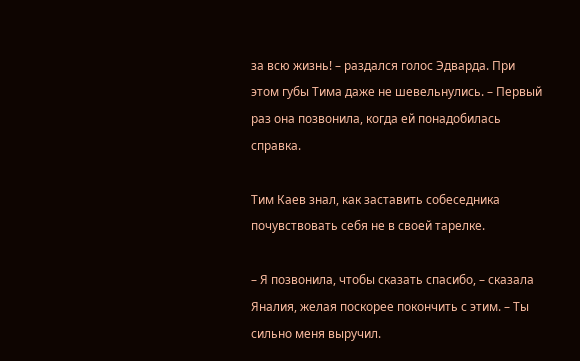за всю жизнь! – раздался голос Эдварда. При этом губы Тима даже не шевельнулись. – Первый раз она позвонила, когда ей понадобилась справка.

Тим Каев знал, как заставить собеседника почувствовать себя не в своей тарелке.

– Я позвонила, чтобы сказать спасибо, – сказала Яналия, желая поскорее покончить с этим. – Ты сильно меня выручил.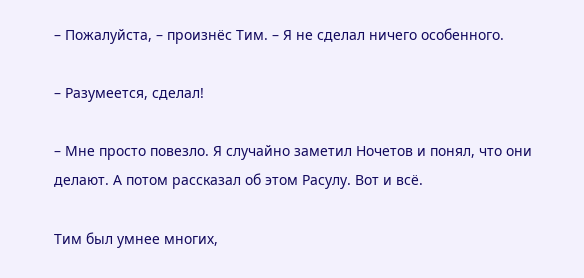– Пожалуйста, – произнёс Тим. – Я не сделал ничего особенного.

– Разумеется, сделал!

– Мне просто повезло. Я случайно заметил Ночетов и понял, что они делают. А потом рассказал об этом Расулу. Вот и всё.

Тим был умнее многих,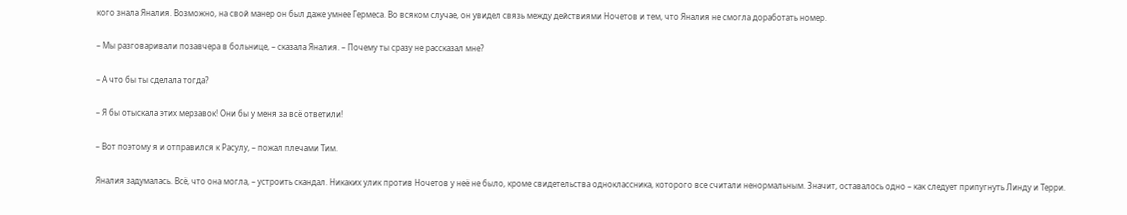кого знала Яналия. Возможно, на свой манер он был даже умнее Гермеса. Во всяком случае, он увидел связь между действиями Ночетов и тем, что Яналия не смогла доработать номер.

– Мы разговаривали позавчера в больнице, – сказала Яналия. – Почему ты сразу не рассказал мне?

– А что бы ты сделала тогда?

– Я бы отыскала этих мерзавок! Они бы у меня за всё ответили!

– Вот поэтому я и отправился к Расулу, – пожал плечами Тим.

Яналия задумалась. Всё, что она могла, – устроить скандал. Никаких улик против Ночетов у неё не было, кроме свидетельства одноклассника, которого все считали ненормальным. Значит, оставалось одно – как следует припугнуть Линду и Терри.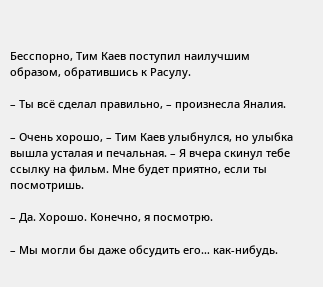Бесспорно, Тим Каев поступил наилучшим образом, обратившись к Расулу.

– Ты всё сделал правильно, – произнесла Яналия.

– Очень хорошо, – Тим Каев улыбнулся, но улыбка вышла усталая и печальная. – Я вчера скинул тебе ссылку на фильм. Мне будет приятно, если ты посмотришь.

– Да. Хорошо. Конечно, я посмотрю.

– Мы могли бы даже обсудить его… как-нибудь.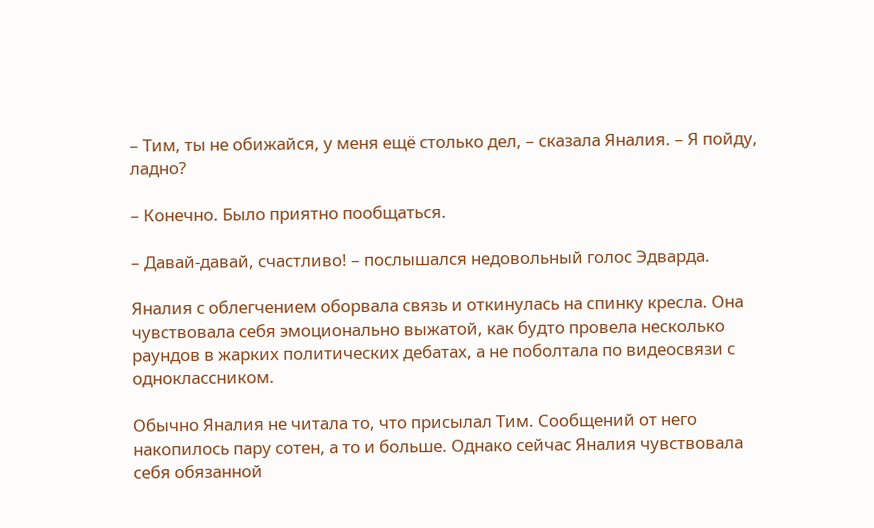– Тим, ты не обижайся, у меня ещё столько дел, – сказала Яналия. – Я пойду, ладно?

– Конечно. Было приятно пообщаться.

– Давай-давай, счастливо! – послышался недовольный голос Эдварда.

Яналия с облегчением оборвала связь и откинулась на спинку кресла. Она чувствовала себя эмоционально выжатой, как будто провела несколько раундов в жарких политических дебатах, а не поболтала по видеосвязи с одноклассником.

Обычно Яналия не читала то, что присылал Тим. Сообщений от него накопилось пару сотен, а то и больше. Однако сейчас Яналия чувствовала себя обязанной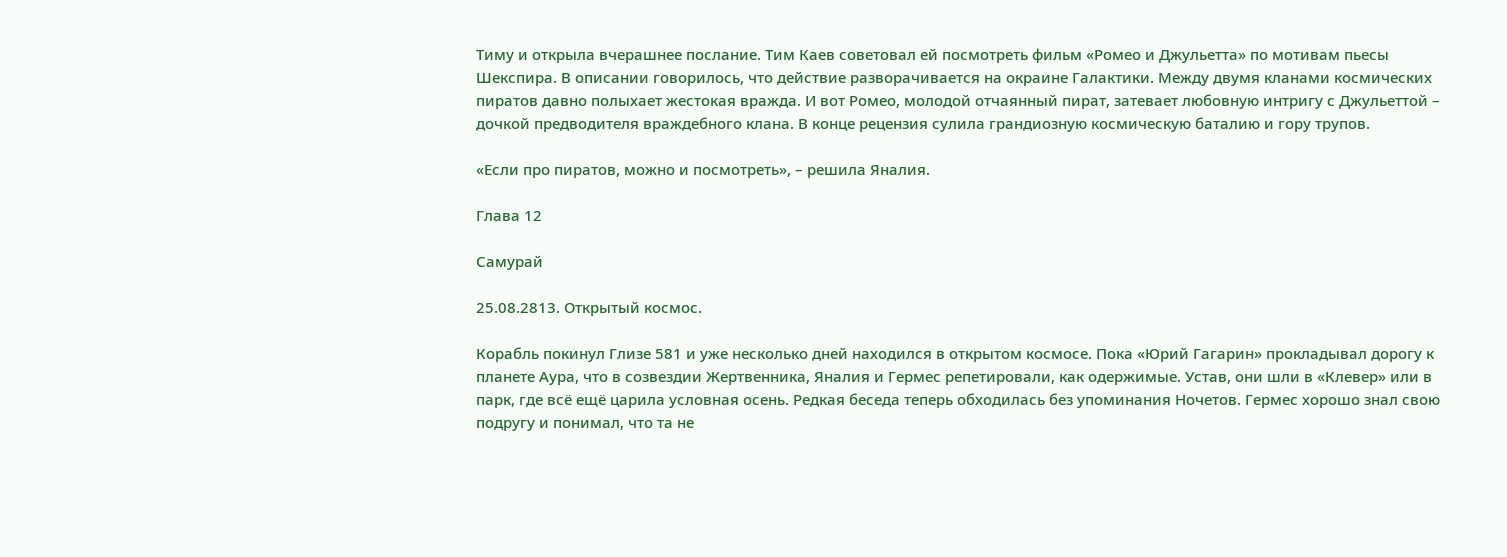Тиму и открыла вчерашнее послание. Тим Каев советовал ей посмотреть фильм «Ромео и Джульетта» по мотивам пьесы Шекспира. В описании говорилось, что действие разворачивается на окраине Галактики. Между двумя кланами космических пиратов давно полыхает жестокая вражда. И вот Ромео, молодой отчаянный пират, затевает любовную интригу с Джульеттой – дочкой предводителя враждебного клана. В конце рецензия сулила грандиозную космическую баталию и гору трупов.

«Если про пиратов, можно и посмотреть», – решила Яналия.

Глава 12

Самурай

25.08.2813. Открытый космос.

Корабль покинул Глизе 581 и уже несколько дней находился в открытом космосе. Пока «Юрий Гагарин» прокладывал дорогу к планете Аура, что в созвездии Жертвенника, Яналия и Гермес репетировали, как одержимые. Устав, они шли в «Клевер» или в парк, где всё ещё царила условная осень. Редкая беседа теперь обходилась без упоминания Ночетов. Гермес хорошо знал свою подругу и понимал, что та не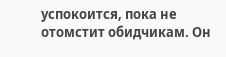успокоится, пока не отомстит обидчикам. Он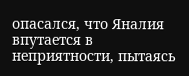опасался, что Яналия впутается в неприятности, пытаясь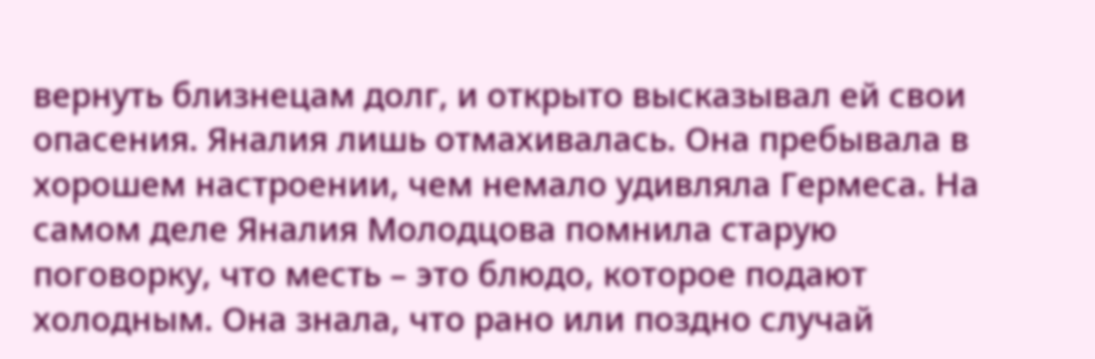вернуть близнецам долг, и открыто высказывал ей свои опасения. Яналия лишь отмахивалась. Она пребывала в хорошем настроении, чем немало удивляла Гермеса. На самом деле Яналия Молодцова помнила старую поговорку, что месть – это блюдо, которое подают холодным. Она знала, что рано или поздно случай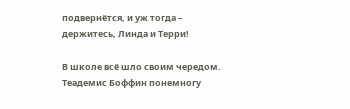подвернётся, и уж тогда – держитесь, Линда и Терри!

В школе всё шло своим чередом. Теадемис Боффин понемногу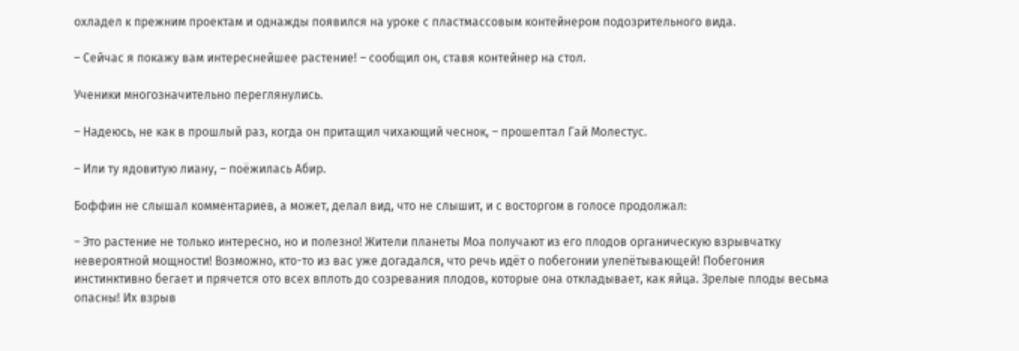охладел к прежним проектам и однажды появился на уроке с пластмассовым контейнером подозрительного вида.

– Сейчас я покажу вам интереснейшее растение! – сообщил он, ставя контейнер на стол.

Ученики многозначительно переглянулись.

– Надеюсь, не как в прошлый раз, когда он притащил чихающий чеснок, – прошептал Гай Молестус.

– Или ту ядовитую лиану, – поёжилась Абир.

Боффин не слышал комментариев, а может, делал вид, что не слышит, и с восторгом в голосе продолжал:

– Это растение не только интересно, но и полезно! Жители планеты Моа получают из его плодов органическую взрывчатку невероятной мощности! Возможно, кто-то из вас уже догадался, что речь идёт о побегонии улепётывающей! Побегония инстинктивно бегает и прячется ото всех вплоть до созревания плодов, которые она откладывает, как яйца. Зрелые плоды весьма опасны! Их взрыв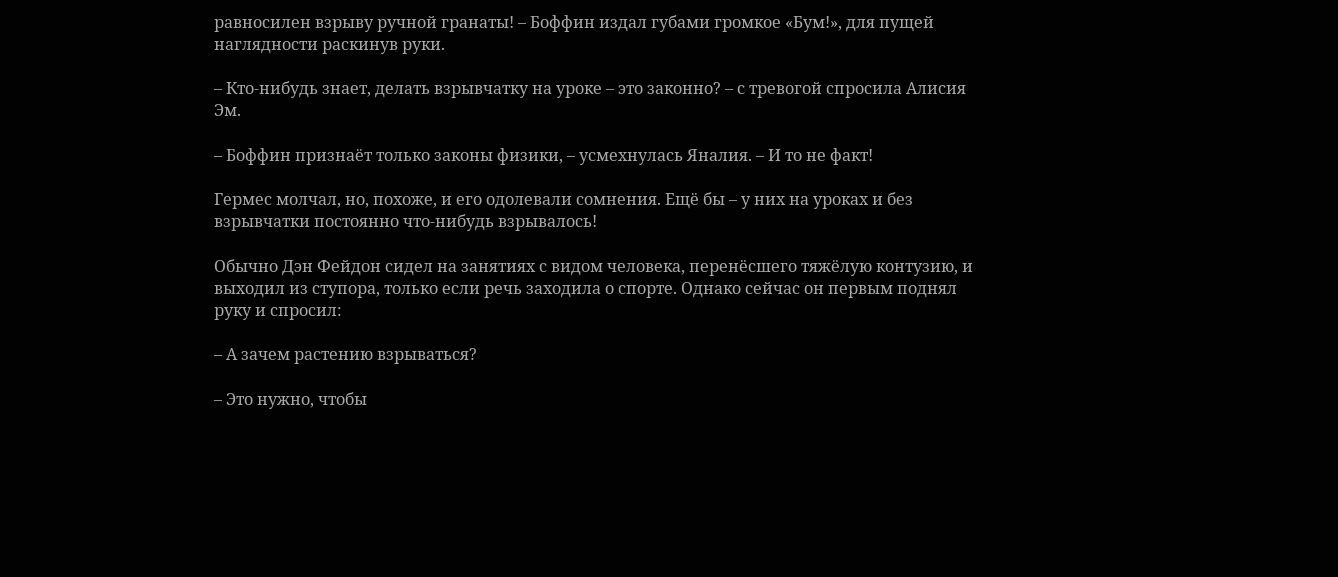равносилен взрыву ручной гранаты! – Боффин издал губами громкое «Бум!», для пущей наглядности раскинув руки.

– Кто-нибудь знает, делать взрывчатку на уроке – это законно? – с тревогой спросила Алисия Эм.

– Боффин признаёт только законы физики, – усмехнулась Яналия. – И то не факт!

Гермес молчал, но, похоже, и его одолевали сомнения. Ещё бы – у них на уроках и без взрывчатки постоянно что-нибудь взрывалось!

Обычно Дэн Фейдон сидел на занятиях с видом человека, перенёсшего тяжёлую контузию, и выходил из ступора, только если речь заходила о спорте. Однако сейчас он первым поднял руку и спросил:

– А зачем растению взрываться?

– Это нужно, чтобы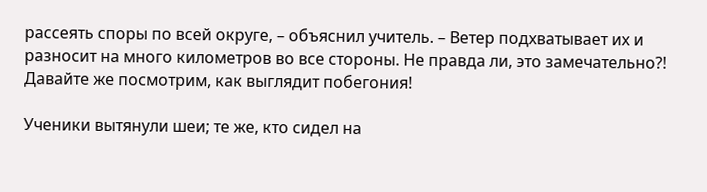рассеять споры по всей округе, – объяснил учитель. – Ветер подхватывает их и разносит на много километров во все стороны. Не правда ли, это замечательно?! Давайте же посмотрим, как выглядит побегония!

Ученики вытянули шеи; те же, кто сидел на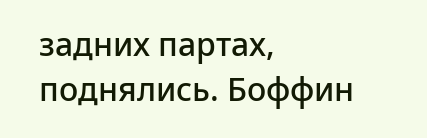задних партах, поднялись. Боффин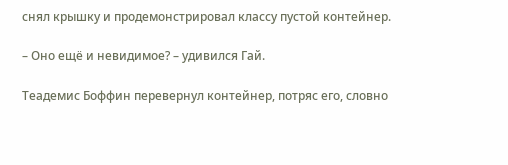снял крышку и продемонстрировал классу пустой контейнер.

– Оно ещё и невидимое? – удивился Гай.

Теадемис Боффин перевернул контейнер, потряс его, словно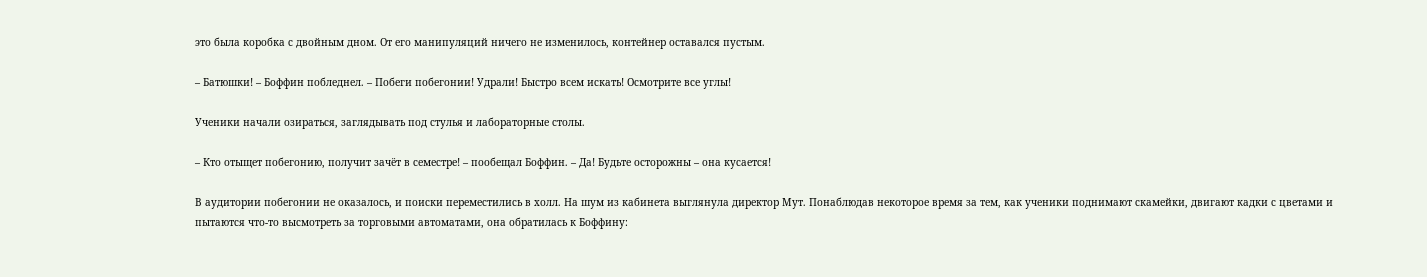это была коробка с двойным дном. От его манипуляций ничего не изменилось, контейнер оставался пустым.

– Батюшки! – Боффин побледнел. – Побеги побегонии! Удрали! Быстро всем искать! Осмотрите все углы!

Ученики начали озираться, заглядывать под стулья и лабораторные столы.

– Кто отыщет побегонию, получит зачёт в семестре! – пообещал Боффин. – Да! Будьте осторожны – она кусается!

В аудитории побегонии не оказалось, и поиски переместились в холл. На шум из кабинета выглянула директор Мут. Понаблюдав некоторое время за тем, как ученики поднимают скамейки, двигают кадки с цветами и пытаются что-то высмотреть за торговыми автоматами, она обратилась к Боффину: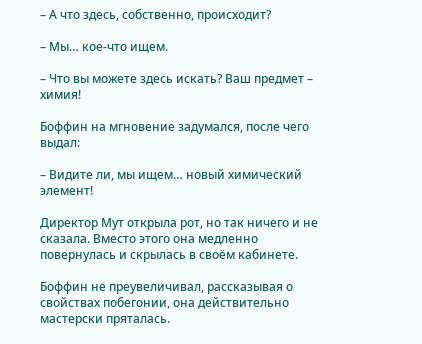– А что здесь, собственно, происходит?

– Мы… кое-что ищем.

– Что вы можете здесь искать? Ваш предмет – химия!

Боффин на мгновение задумался, после чего выдал:

– Видите ли, мы ищем… новый химический элемент!

Директор Мут открыла рот, но так ничего и не сказала. Вместо этого она медленно повернулась и скрылась в своём кабинете.

Боффин не преувеличивал, рассказывая о свойствах побегонии, она действительно мастерски пряталась.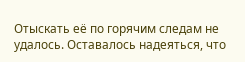Отыскать её по горячим следам не удалось. Оставалось надеяться, что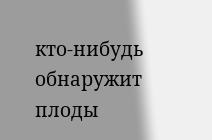кто-нибудь обнаружит плоды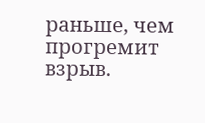раньше, чем прогремит взрыв.